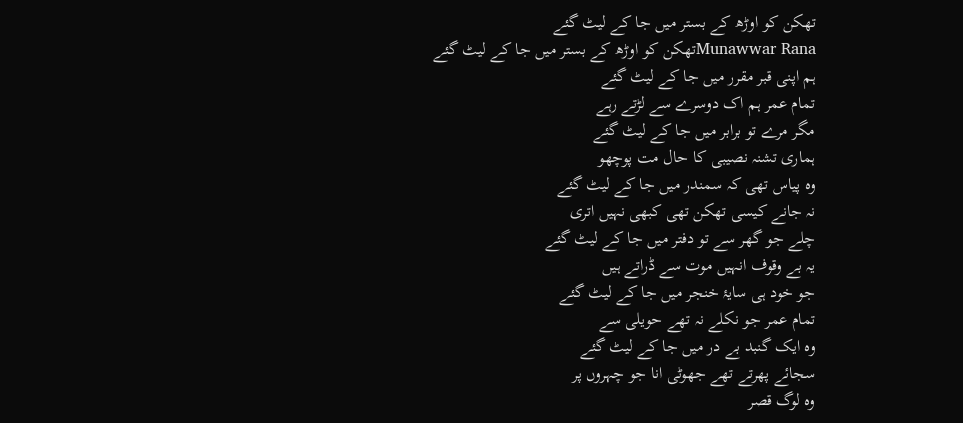تھکن کو اوڑھ کے بستر میں جا کے لیٹ گئے
Munawwar Ranaتھکن کو اوڑھ کے بستر میں جا کے لیٹ گئے
ہم اپنی قبر مقرر میں جا کے لیٹ گئے
تمام عمر ہم اک دوسرے سے لڑتے رہے
مگر مرے تو برابر میں جا کے لیٹ گئے
ہماری تشنہ نصیبی کا حال مت پوچھو
وہ پیاس تھی کہ سمندر میں جا کے لیٹ گئے
نہ جانے کیسی تھکن تھی کبھی نہیں اتری
چلے جو گھر سے تو دفتر میں جا کے لیٹ گئے
یہ بے وقوف انہیں موت سے ڈراتے ہیں
جو خود ہی سایۂ خنجر میں جا کے لیٹ گئے
تمام عمر جو نکلے نہ تھے حویلی سے
وہ ایک گنبد بے در میں جا کے لیٹ گئے
سجائے پھرتے تھے جھوٹی انا جو چہروں پر
وہ لوگ قصر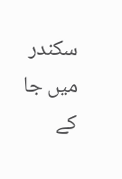سکندر میں جا کے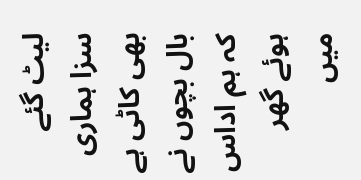لیٹ گئے
سزا ہماری بھی کاٹی ہے بال بچوں نے
کہ ہم اداس ہوئے گھر میں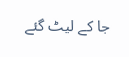جا کے لیٹ گئے